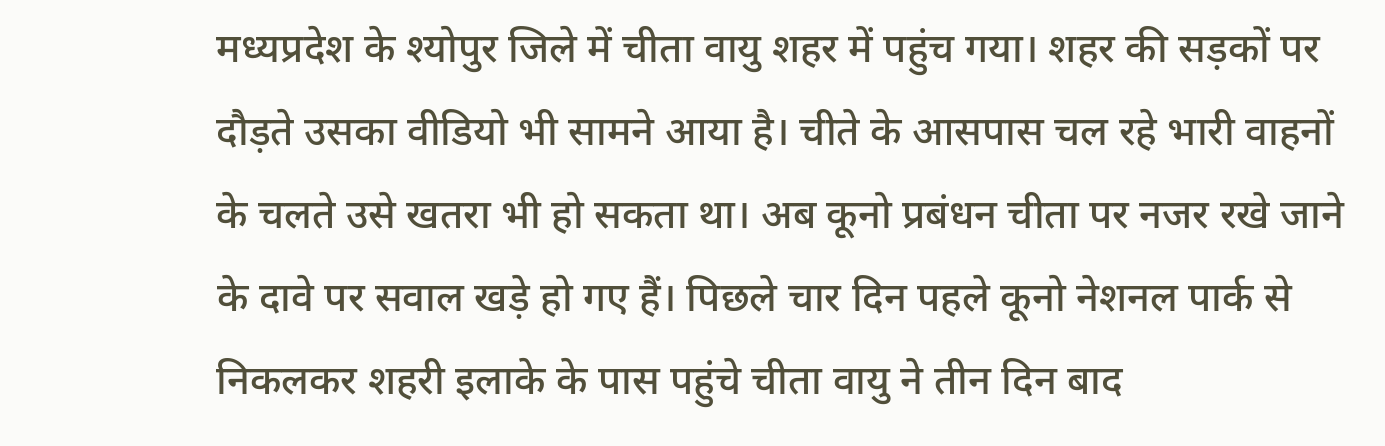मध्यप्रदेश के श्योपुर जिले में चीता वायु शहर में पहुंच गया। शहर की सड़कों पर दौड़ते उसका वीडियो भी सामने आया है। चीते के आसपास चल रहे भारी वाहनों के चलते उसे खतरा भी हो सकता था। अब कूनो प्रबंधन चीता पर नजर रखे जाने के दावे पर सवाल खड़े हो गए हैं। पिछले चार दिन पहले कूनो नेशनल पार्क से निकलकर शहरी इलाके के पास पहुंचे चीता वायु ने तीन दिन बाद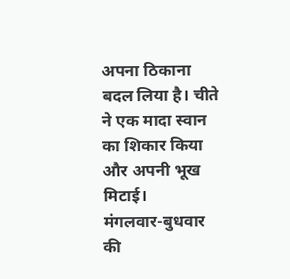अपना ठिकाना बदल लिया है। चीते ने एक मादा स्वान का शिकार किया और अपनी भूख मिटाई।
मंगलवार-बुधवार की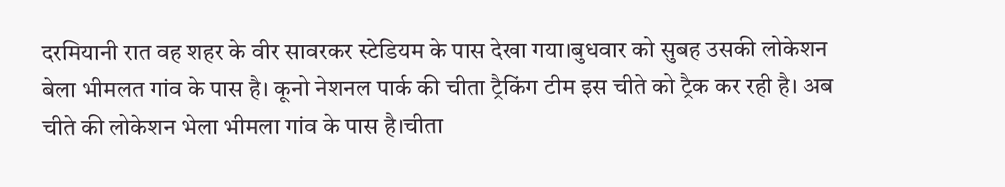दरमियानी रात वह शहर के वीर सावरकर स्टेडियम के पास देखा गया।बुधवार को सुबह उसकी लोकेशन बेला भीमलत गांव के पास है। कूनो नेशनल पार्क की चीता ट्रैकिंग टीम इस चीते को ट्रैक कर रही है। अब चीते की लोकेशन भेला भीमला गांव के पास है।चीता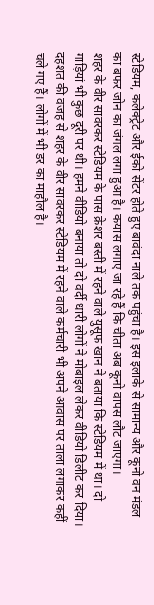स्टेडियम, कलेक्ट्रेट और ईको सेंटर होते हुए बावंदा नाले तक पहुंचा है। इस इलाके से सामान्य और कूनो वन मंडल का बफर जोन का जंगल लगा हुआ है। कयास लगाए जा रहे हैं कि चीता अब कूनो वापस लौट जाएगा।
शहर के वीर सावरकर स्टेडियम के पास क्रेशर बस्ती में रहने वाले युसूफ खान ने बताया कि स्टेडियम में था। दो गाड़ियां भी कुछ दूरी पर थी। हमने वीडियो बनाया तो दो वर्दी धारी लोगों ने मोबाइल लेकर वीडियो डिलीट कर दिया। दहशत की वजह से शहर के वीर सावरकर स्टेडियम में रहने वाले कर्मचारी भी अपने आवास पर ताला लगाकर कहीं चले गए हैं। लोगों में भी डर का माहौल है।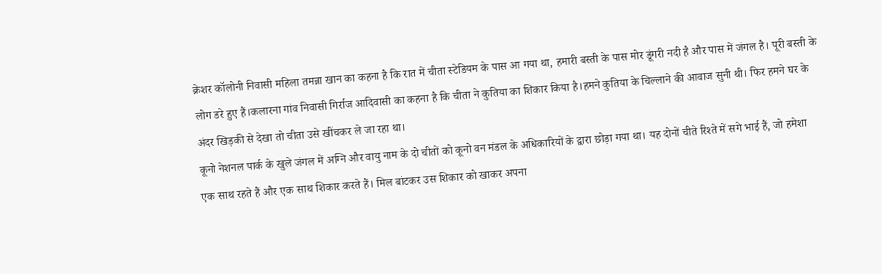क्रेशर कॉलोनी निवासी महिला तमन्ना खान का कहना है कि रात में चीता स्टेडियम के पास आ गया था, हमारी बस्ती के पास मोर डूंगरी नदी है और पास में जंगल है। पूरी बस्ती के लोग डरे हुए हैं।कलारना गांव निवासी गिर्राज आदिवासी का कहना है कि चीता ने कुतिया का शिकार किया है।हमने कुतिया के चिल्लाने की आवाज सुनी थी। फिर हमने घर के अंदर खिड़की से देखा तो चीता उसे खींचकर ले जा रहा था।
कूनो नेशनल पार्क के खुले जंगल में अग्नि और वायु नाम के दो चीतों को कूनो वन मंडल के अधिकारियों के द्वारा छोड़ा गया था। यह दोनों चीते रिश्ते में सगे भाई हैं, जो हमेशा एक साथ रहते हैं और एक साथ शिकार करते हैं। मिल बांटकर उस शिकार को खाकर अपना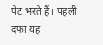पेट भरते हैं। पहली दफा यह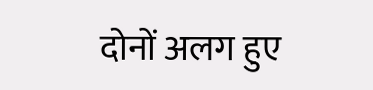दोनों अलग हुए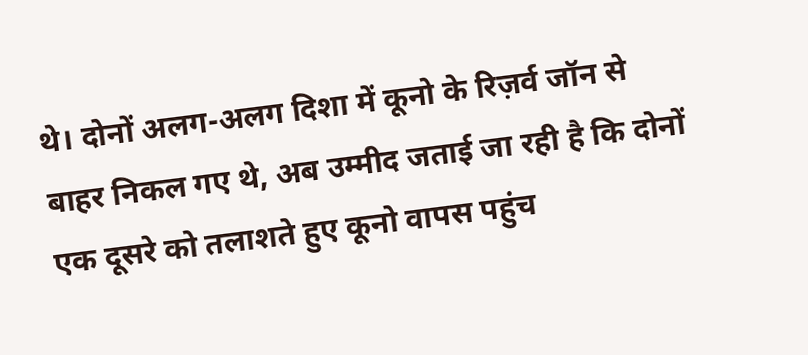थे। दोनों अलग-अलग दिशा में कूनो के रिज़र्व जॉन से बाहर निकल गए थे, अब उम्मीद जताई जा रही है कि दोनों एक दूसरे को तलाशते हुए कूनो वापस पहुंच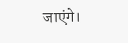जाएंगे।